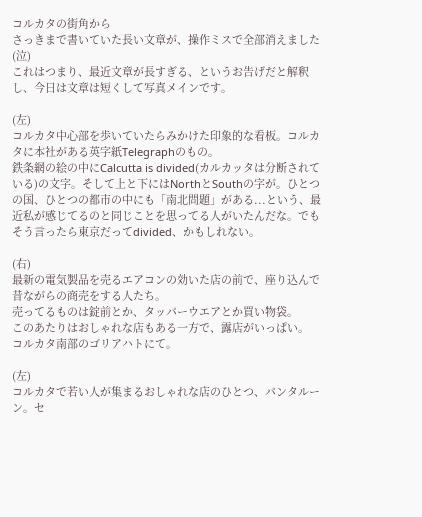コルカタの街角から
さっきまで書いていた長い文章が、操作ミスで全部消えました(泣)
これはつまり、最近文章が長すぎる、というお告げだと解釈し、今日は文章は短くして写真メインです。

(左)
コルカタ中心部を歩いていたらみかけた印象的な看板。コルカタに本社がある英字紙Telegraphのもの。
鉄条網の絵の中にCalcutta is divided(カルカッタは分断されている)の文字。そして上と下にはNorthとSouthの字が。ひとつの国、ひとつの都市の中にも「南北問題」がある...という、最近私が感じてるのと同じことを思ってる人がいたんだな。でもそう言ったら東京だってdivided、かもしれない。

(右)
最新の電気製品を売るエアコンの効いた店の前で、座り込んで昔ながらの商売をする人たち。
売ってるものは錠前とか、タッパーウエアとか買い物袋。
このあたりはおしゃれな店もある一方で、露店がいっぱい。
コルカタ南部のゴリアハトにて。

(左)
コルカタで若い人が集まるおしゃれな店のひとつ、パンタルーン。セ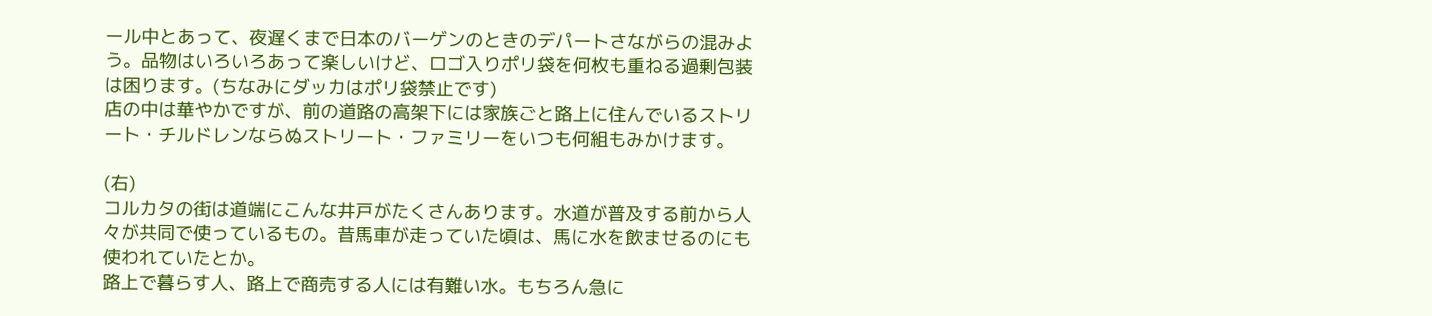ール中とあって、夜遅くまで日本のバーゲンのときのデパートさながらの混みよう。品物はいろいろあって楽しいけど、ロゴ入りポリ袋を何枚も重ねる過剰包装は困ります。(ちなみにダッカはポリ袋禁止です)
店の中は華やかですが、前の道路の高架下には家族ごと路上に住んでいるストリート・チルドレンならぬストリート・ファミリーをいつも何組もみかけます。

(右)
コルカタの街は道端にこんな井戸がたくさんあります。水道が普及する前から人々が共同で使っているもの。昔馬車が走っていた頃は、馬に水を飲ませるのにも使われていたとか。
路上で暮らす人、路上で商売する人には有難い水。もちろん急に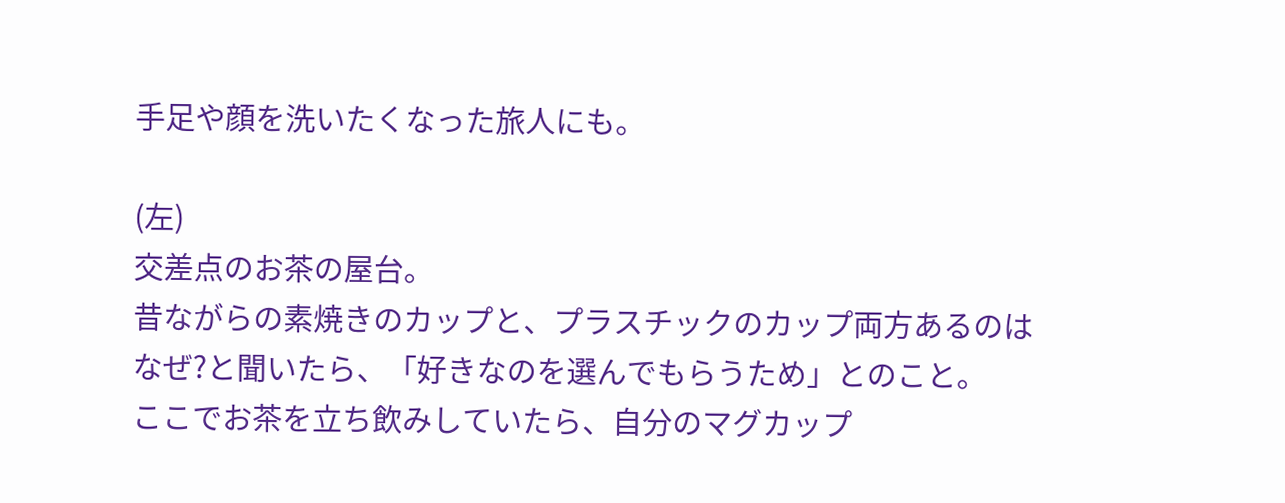手足や顔を洗いたくなった旅人にも。

(左)
交差点のお茶の屋台。
昔ながらの素焼きのカップと、プラスチックのカップ両方あるのはなぜ?と聞いたら、「好きなのを選んでもらうため」とのこと。
ここでお茶を立ち飲みしていたら、自分のマグカップ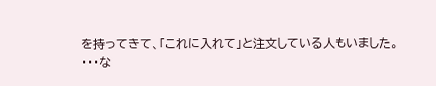を持ってきて、「これに入れて」と注文している人もいました。
・・・な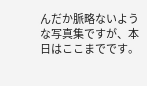んだか脈略ないような写真集ですが、本日はここまでです。